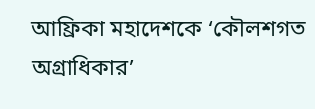আফ্রিকা মহাদেশকে ‘কৌলশগত অগ্রাধিকার’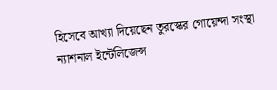হিসেবে আখ্যা দিয়েছেন তুরস্কের গোয়েন্দা সংস্থা ন্যাশনাল ইন্টেলিজেন্স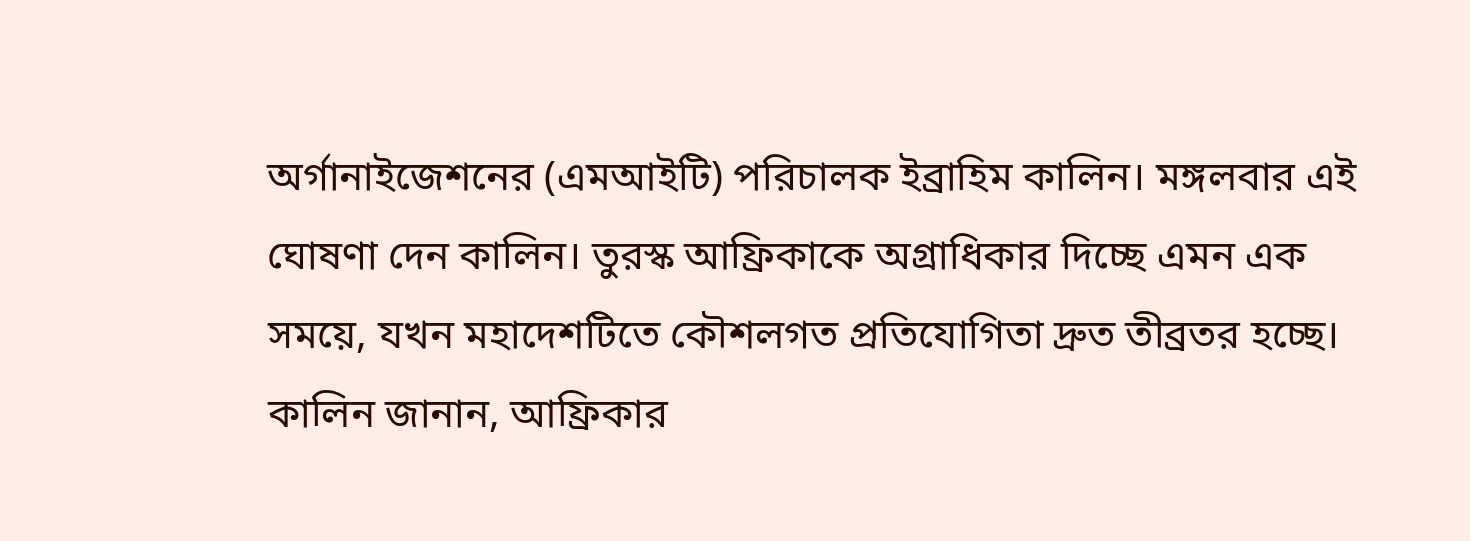অর্গানাইজেশনের (এমআইটি) পরিচালক ইব্রাহিম কালিন। মঙ্গলবার এই ঘোষণা দেন কালিন। তুরস্ক আফ্রিকাকে অগ্রাধিকার দিচ্ছে এমন এক সময়ে, যখন মহাদেশটিতে কৌশলগত প্রতিযোগিতা দ্রুত তীব্রতর হচ্ছে। কালিন জানান, আফ্রিকার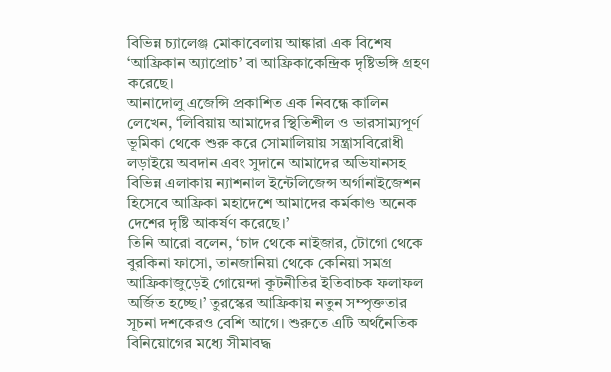বিভিন্ন চ্যালেঞ্জ মোকাবেলায় আঙ্কারা এক বিশেষ ‘আফ্রিকান অ্যাপ্রোচ’ বা আফ্রিকাকেন্দ্রিক দৃষ্টিভঙ্গি গ্রহণ করেছে।
আনাদোলু এজেন্সি প্রকাশিত এক নিবন্ধে কালিন লেখেন, ‘লিবিয়ায় আমাদের স্থিতিশীল ও ভারসাম্যপূর্ণ ভূমিকা থেকে শুরু করে সোমালিয়ায় সন্ত্রাসবিরোধী লড়াইয়ে অবদান এবং সুদানে আমাদের অভিযানসহ বিভিন্ন এলাকায় ন্যাশনাল ইন্টেলিজেন্স অর্গানাইজেশন হিসেবে আফ্রিকা মহাদেশে আমাদের কর্মকাণ্ড অনেক দেশের দৃষ্টি আকর্ষণ করেছে।’
তিনি আরো বলেন, ‘চাদ থেকে নাইজার, টোগো থেকে বুরকিনা ফাসো, তানজানিয়া থেকে কেনিয়া সমগ্র আফ্রিকাজুড়েই গোয়েন্দা কূটনীতির ইতিবাচক ফলাফল অর্জিত হচ্ছে।’ তুরস্কের আফ্রিকায় নতুন সম্পৃক্ততার সূচনা দশকেরও বেশি আগে। শুরুতে এটি অর্থনৈতিক বিনিয়োগের মধ্যে সীমাবদ্ধ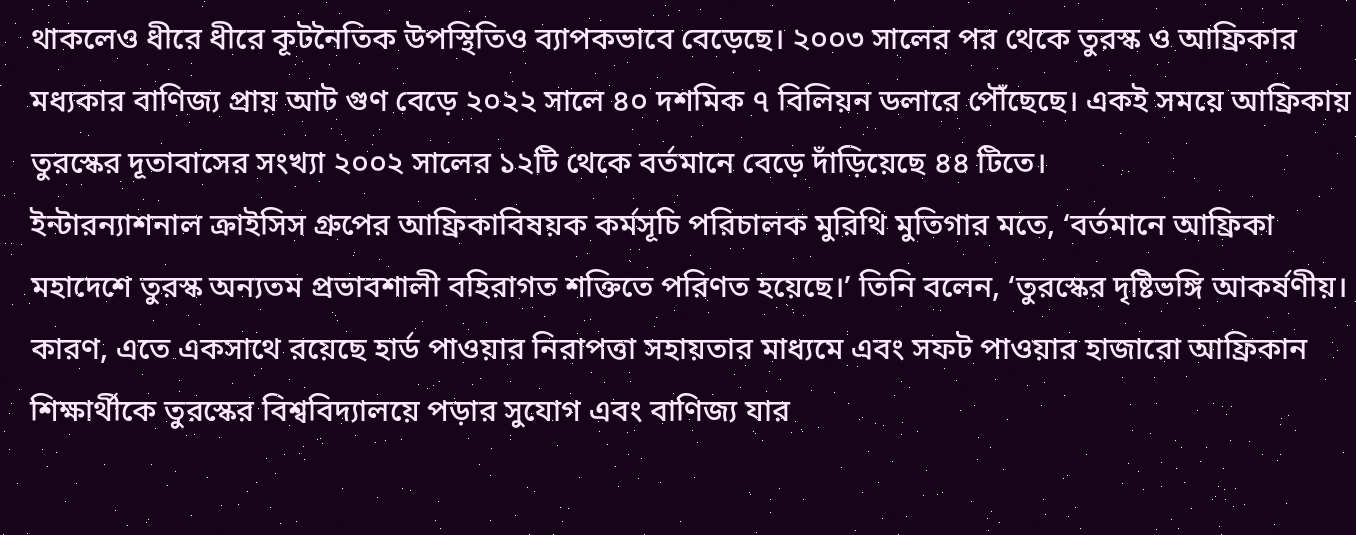থাকলেও ধীরে ধীরে কূটনৈতিক উপস্থিতিও ব্যাপকভাবে বেড়েছে। ২০০৩ সালের পর থেকে তুরস্ক ও আফ্রিকার মধ্যকার বাণিজ্য প্রায় আট গুণ বেড়ে ২০২২ সালে ৪০ দশমিক ৭ বিলিয়ন ডলারে পৌঁছেছে। একই সময়ে আফ্রিকায় তুরস্কের দূতাবাসের সংখ্যা ২০০২ সালের ১২টি থেকে বর্তমানে বেড়ে দাঁড়িয়েছে ৪৪ টিতে।
ইন্টারন্যাশনাল ক্রাইসিস গ্রুপের আফ্রিকাবিষয়ক কর্মসূচি পরিচালক মুরিথি মুতিগার মতে, ‘বর্তমানে আফ্রিকা মহাদেশে তুরস্ক অন্যতম প্রভাবশালী বহিরাগত শক্তিতে পরিণত হয়েছে।’ তিনি বলেন, ‘তুরস্কের দৃষ্টিভঙ্গি আকর্ষণীয়। কারণ, এতে একসাথে রয়েছে হার্ড পাওয়ার নিরাপত্তা সহায়তার মাধ্যমে এবং সফট পাওয়ার হাজারো আফ্রিকান শিক্ষার্থীকে তুরস্কের বিশ্ববিদ্যালয়ে পড়ার সুযোগ এবং বাণিজ্য যার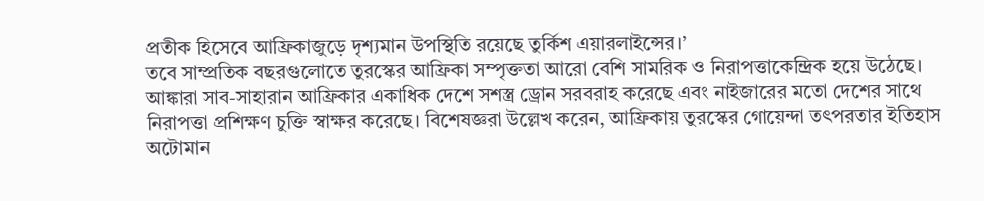প্রতীক হিসেবে আফ্রিকাজুড়ে দৃশ্যমান উপস্থিতি রয়েছে তুর্কিশ এয়ারলাইন্সের।’
তবে সাম্প্রতিক বছরগুলোতে তুরস্কের আফ্রিকা সম্পৃক্ততা আরো বেশি সামরিক ও নিরাপত্তাকেন্দ্রিক হয়ে উঠেছে। আঙ্কারা সাব-সাহারান আফ্রিকার একাধিক দেশে সশস্ত্র ড্রোন সরবরাহ করেছে এবং নাইজারের মতো দেশের সাথে নিরাপত্তা প্রশিক্ষণ চুক্তি স্বাক্ষর করেছে। বিশেষজ্ঞরা উল্লেখ করেন, আফ্রিকায় তুরস্কের গোয়েন্দা তৎপরতার ইতিহাস অটোমান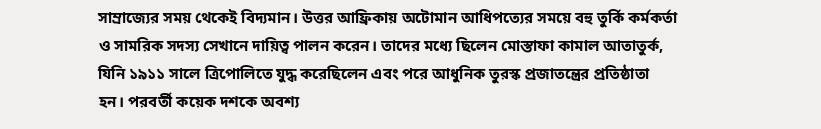সাম্রাজ্যের সময় থেকেই বিদ্যমান। উত্তর আফ্রিকায় অটোমান আধিপত্যের সময়ে বহু তুর্কি কর্মকর্তা ও সামরিক সদস্য সেখানে দায়িত্ব পালন করেন। তাদের মধ্যে ছিলেন মোস্তাফা কামাল আতাতুর্ক, যিনি ১৯১১ সালে ত্রিপোলিতে যুদ্ধ করেছিলেন এবং পরে আধুনিক তুরস্ক প্রজাতন্ত্রের প্রতিষ্ঠাতা হন। পরবর্তী কয়েক দশকে অবশ্য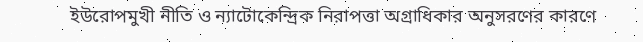ইউরোপমুখী নীতি ও ন্যাটোকেন্দ্রিক নিরাপত্তা অগ্রাধিকার অনুসরণের কারণে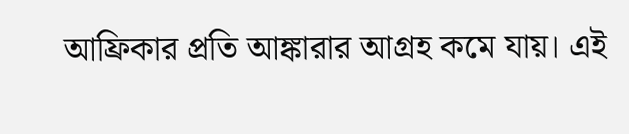আফ্রিকার প্রতি আঙ্কারার আগ্রহ কমে যায়। এই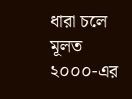ধারা চলে মূলত ২০০০-এর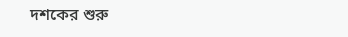দশকের শুরু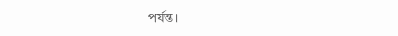পর্যন্ত।